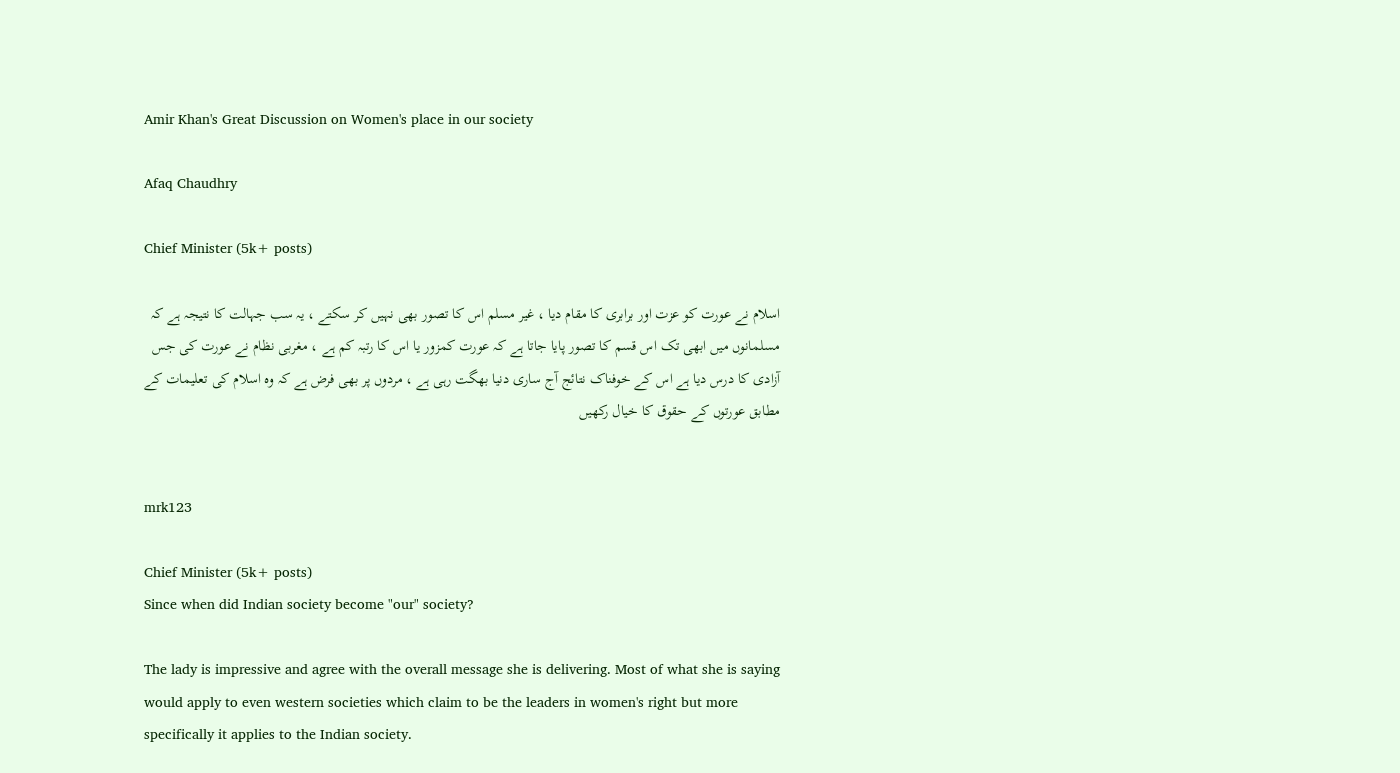Amir Khan's Great Discussion on Women's place in our society

Afaq Chaudhry

Chief Minister (5k+ posts)

اسلام نے عورت کو عزت اور برابری کا مقام دیا ، غیر مسلم اس کا تصور بھی نہیں کر سکتے ، یہ سب جہالت کا نتیجہ ہے کہ مسلمانوں میں ابھی تک اس قسم کا تصور پایا جاتا ہے کہ عورت کمزور یا اس کا رتبہ کم ہے ، مغربی نظام نے عورت کی جس آزادی کا درس دیا ہے اس کے خوفناک نتائج آج ساری دنیا بھگت رہی ہے ، مردوں پر بھی فرض ہے کہ وہ اسلام کی تعلیمات کے مطابق عورتوں کے حقوق کا خیال رکھیں


mrk123

Chief Minister (5k+ posts)
Since when did Indian society become "our" society?

The lady is impressive and agree with the overall message she is delivering. Most of what she is saying would apply to even western societies which claim to be the leaders in women's right but more specifically it applies to the Indian society.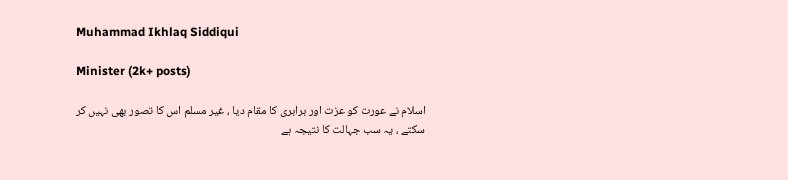Muhammad Ikhlaq Siddiqui

Minister (2k+ posts)

اسلام نے عورت کو عزت اور برابری کا مقام دیا ، غیر مسلم اس کا تصور بھی نہیں کر سکتے ، یہ سب جہالت کا نتیجہ ہے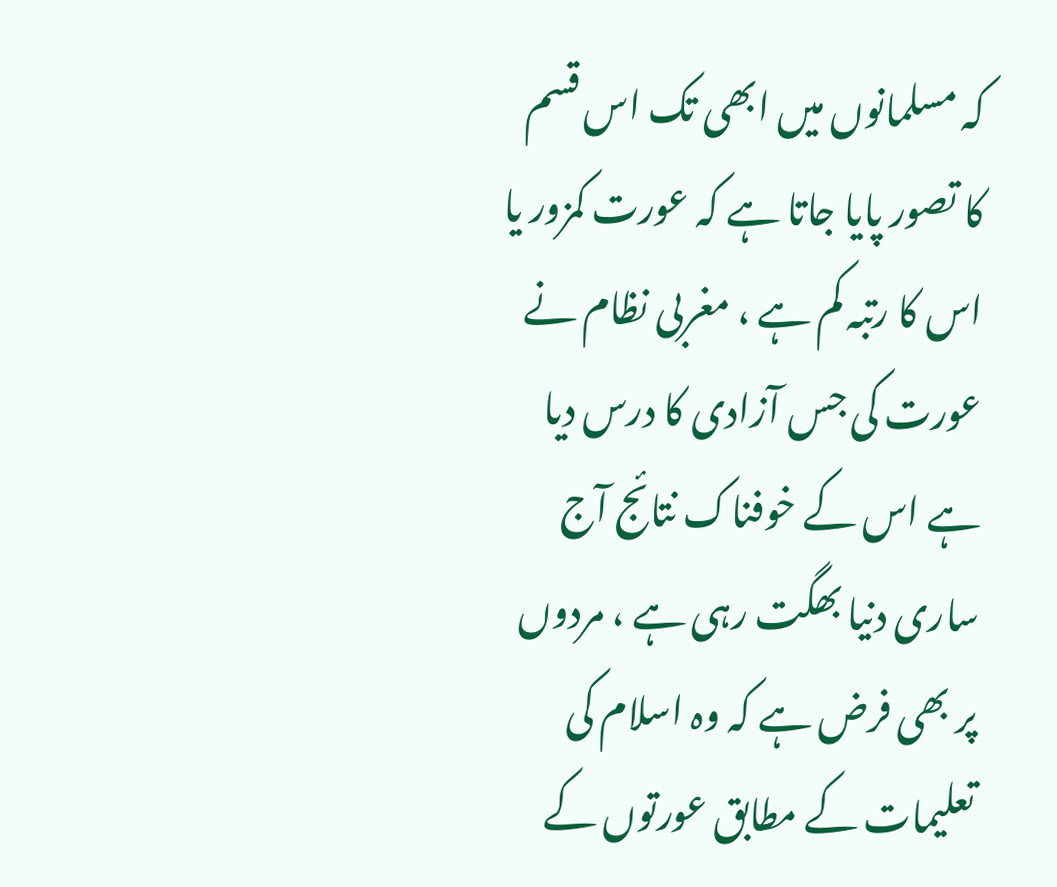کہ مسلمانوں میں ابھی تک اس قسم کا تصور پایا جاتا ہے کہ عورت کمزور یا اس کا رتبہ کم ہے ، مغربی نظام نے عورت کی جس آزادی کا درس دیا ہے اس کے خوفناک نتائج آج ساری دنیا بھگت رہی ہے ، مردوں پر بھی فرض ہے کہ وہ اسلام کی تعلیمات کے مطابق عورتوں کے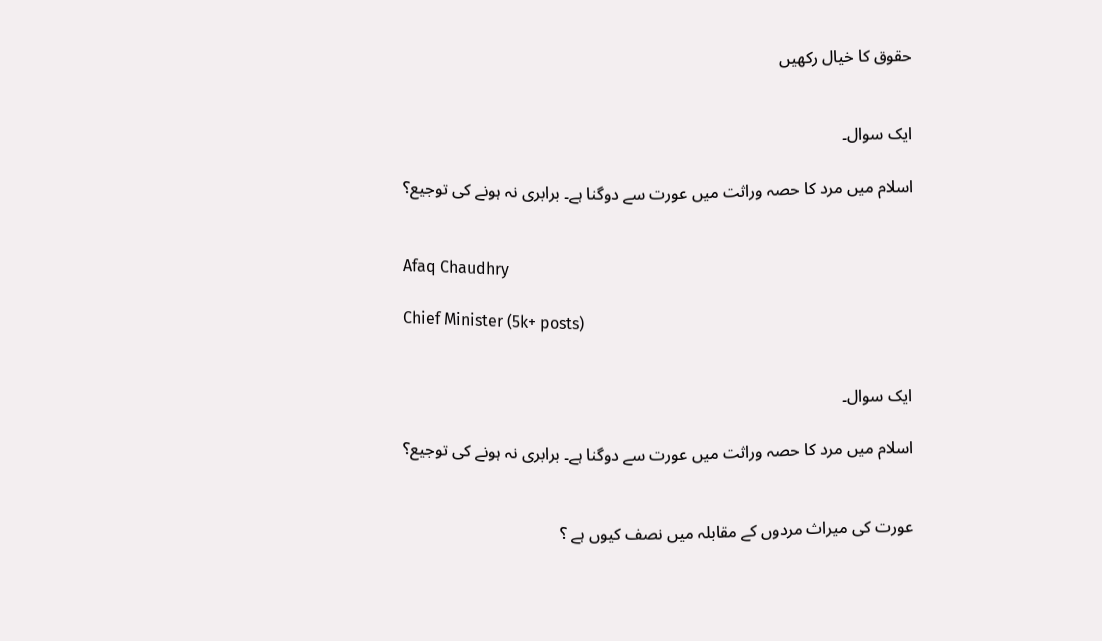حقوق کا خیال رکھیں


ایک سوال۔

اسلام میں مرد کا حصہ وراثت میں عورت سے دوگنا ہے۔ برابری نہ ہونے کی توجیع؟


Afaq Chaudhry

Chief Minister (5k+ posts)


ایک سوال۔

اسلام میں مرد کا حصہ وراثت میں عورت سے دوگنا ہے۔ برابری نہ ہونے کی توجیع؟


عورت کی میراث مردوں کے مقابلہ میں نصف کیوں ہے ؟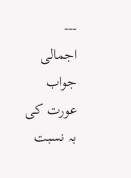---
اجمالی جواب
عورت کی بہ نسبت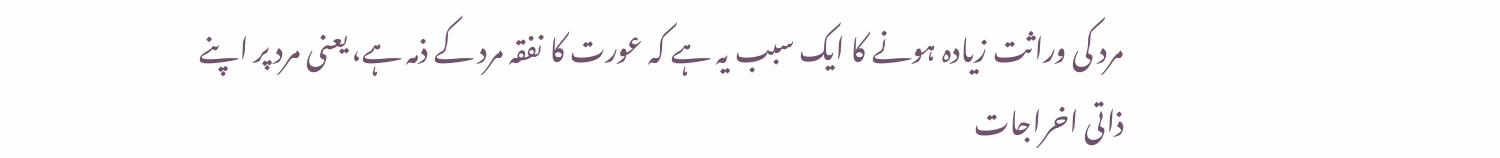مرد کی وراثت زیادہ ہونے کا ایک سبب یہ ہے کہ عورت کا نفقہ مرد کے ذمہ ہے، یعنی مرد پر اپنے ذاتی اخراجات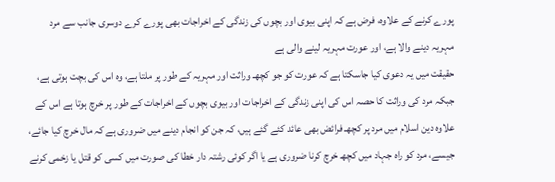پورے کرنے کے علاوہ، فرض ہے کہ اپنی بیوی اور بچوں کی زندگی کے اخراجات بھی پورے کرے دوسری جانب سے مرد مہریہ دینے والا ہے، اور عورت مہریہ لینے والی ہے
حقیقت میں یہ دعوی کیا جاسکتا ہے کہ عورت کو جو کچھـ وراثت اور مہریہ کے طور پر ملتا ہے، وہ اس کی بچت ہوتی ہے، جبکہ مرد کی وراثت کا حصہ اس کی اپنی زندگی کے اخراجات اور بیوی بچوں کے اخراجات کے طور پر خرچ ہوتا ہے اس کے علاوہ دین اسلام میں مرد پر کچھـ فرائض بھی عائد کئے گئے ہیں، کہ جن کو انجام دینے میں ضروری ہے کہ مال خرچ کیا جائے، جیسے، مرد کو راہ جہاد میں کچھـ خرچ کرنا ضروری ہے یا اگر کوئی رشتہ دار خطا کی صورت میں کسی کو قتل یا زخمی کرنے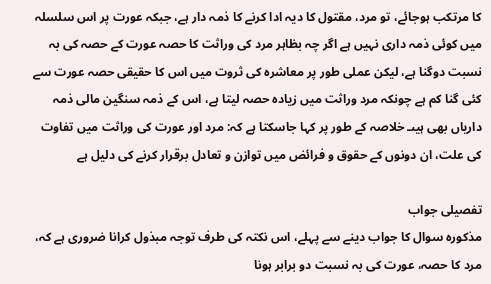کا مرتکب ہوجائے، تو مرد، مقتول کا دیہ ادا کرنے کا ذمہ دار ہے، جبکہ عورت پر اس سلسلہ میں کوئی ذمہ داری نہیں ہے اگر چہ بظاہر مرد کی وراثت کا حصہ عورت کے حصہ کی بہ نسبت دوگنا ہے، لیکن عملی طور پر معاشرہ کی ثروت میں اس کا حقیقی حصہ عورت سے کئی گنا کم ہے چونکہ مرد وراثت میں زیادہ حصہ لیتا ہے، اس کے ذمہ سنگین مالی ذمہ داریاں بھی ہیںـ خلاصہ کے طور پر کہا جاسکتا ہے کہ: مرد اور عورت کی وراثت میں تفاوت کی علت، ان دونوں کے حقوق و فرائض میں توازن و تعادل برقرار کرنے کی دلیل ہے

تفصیلی جواب
مذکورہ سوال کا جواب دینے سے پہلے، اس نکتہ کی طرف توجہ مبذول کرانا ضروری ہے کہ، مرد کا حصہ، عورت کی بہ نسبت دو برابر ہونا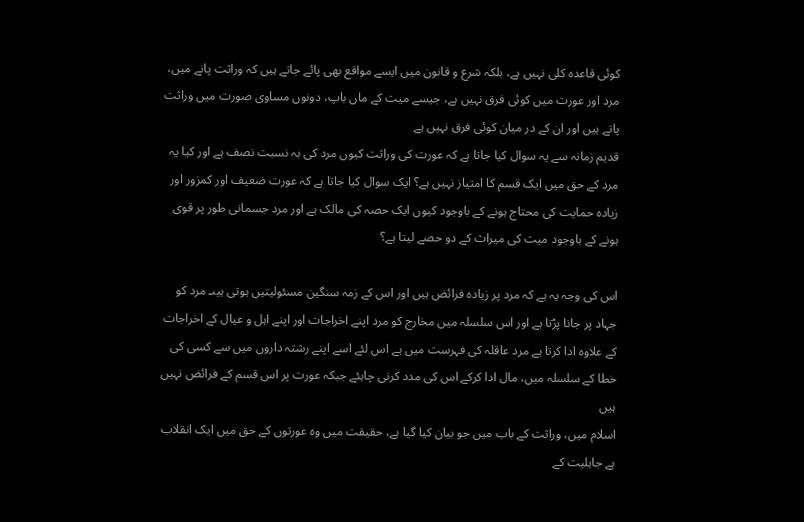کوئی قاعدہ کلی نہیں ہے، بلکہ شرع و قانون میں ایسے مواقع بھی پائے جاتے ہیں کہ وراثت پانے میں، مرد اور عورت میں کوئی فرق نہیں ہے، جیسے میت کے ماں باپ، دونوں مساوی صورت میں وراثت پاتے ہیں اور ان کے در میان کوئی فرق نہیں ہے
قدیم زمانہ سے یہ سوال کیا جاتا ہے کہ عورت کی وراثت کیوں مرد کی بہ نسبت نصف ہے اور کیا یہ مرد کے حق میں ایک قسم کا امتیاز نہیں ہے؟ ایک سوال کیا جاتا ہے کہ عورت ضعیف اور کمزور اور زیادہ حمایت کی محتاج ہونے کے باوجود کیوں ایک حصہ کی مالک ہے اور مرد جسمانی طور پر قوی ہونے کے باوجود میت کی میراث کے دو حصے لیتا ہے؟

اس کی وجہ یہ ہے کہ مرد پر زیادہ فرائض ہیں اور اس کے زمہ سنگین مسئولیتیں ہوتی ہیںـ مرد کو جہاد پر جانا پڑتا ہے اور اس سلسلہ میں مخارج کو مرد اپنے اخراجات اور اپنے اہل و عیال کے اخراجات کے علاوہ ادا کرتا ہے مرد عاقلہ کی فہرست میں ہے اس لئے اسے اپنے رشتہ داروں میں سے کسی کی خطا کے سلسلہ میں، مال ادا کرکے اس کی مدد کرنی چاہئے جبکہ عورت پر اس قسم کے فرائض نہیں ہیں
اسلام میں، وراثت کے باب میں جو بیان کیا گیا ہے، حقیقت میں وہ عورتوں کے حق میں ایک انقلاب ہے جاہلیت کے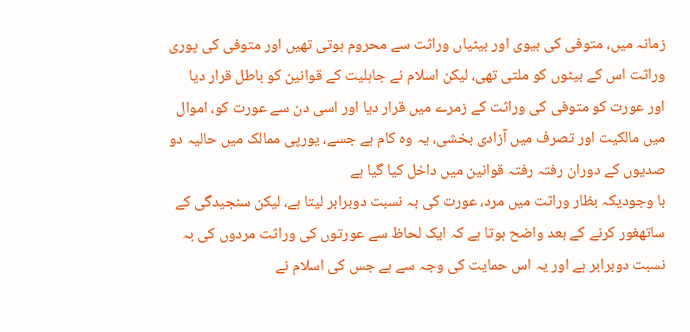زمانہ میں، متوفی کی بیوی اور بیٹیاں وراثت سے محروم ہوتی تھیں اور متوفی کی پوری وراثت اس کے بیٹوں کو ملتی تھی، لیکن اسلام نے جاہلیت کے قوانین کو باطل قرار دیا
اور عورت کو متوفی کی وراثت کے زمرے میں قرار دیا اور اسی دن سے عورت کو، اموال میں مالکیت اور تصرف میں آزادی بخشی، یہ وہ کام ہے جسے، یورپی ممالک میں حالیہ دو صدیوں کے دوران رفتہ رفتہ قوانین میں داخل کیا گیا ہے
با وجودیکہ بظار وراثت میں مرد، عورت کی بہ نسبت دوبرابر لیتا ہے، لیکن سنجیدگی کے ساتھغور کرنے کے بعد واضح ہوتا ہے کہ ایک لحاظ سے عورتوں کی وراثت مردوں کی بہ نسبت دوبرابر ہے اور یہ اس حمایت کی وجہ سے ہے جس کی اسلام نے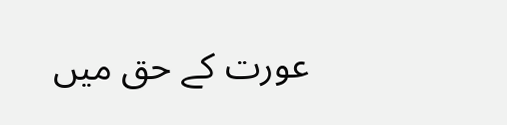عورت کے حق میں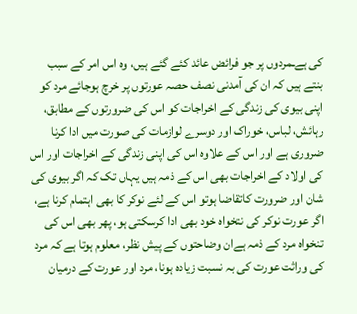کی ہےـمردوں پر جو فرائض عائد کئے گئے ہیں، وہ اس امر کے سبب بنتے ہیں کہ ان کی آمدنی نصف حصہ عورتوں پر خرچ ہوجائے مرد کو اپنی بیوی کی زندگی کے اخراجات کو اس کی ضرورتوں کے مطابق، رہائش، لباس، خوراک اور دوسرے لوازمات کی صورت میں ادا کرنا ضروری ہے اور اس کے علاوہ اس کی اپنی زندگی کے اخراجات اور اس کی اولاد کے اخراجات بھی اس کے ذمہ ہیں یہاں تک کہ اگر بیوی کی شان اور ضرورت کاتقاضا ہوتو اس کے لئے نوکر کا بھی اہتمام کرنا ہے، اگر عورت نوکر کی نتخواہ خود بھی ادا کرسکتی ہو، پھر بھی اس کی تنخواہ مرد کے ذمہ ہےان وضاحتوں کے پیش نظر، معلوم ہوتا ہے کہ مرد کی وراثت عورت کی بہ نسبت زیادہ ہونا، مرد اور عورت کے درمیان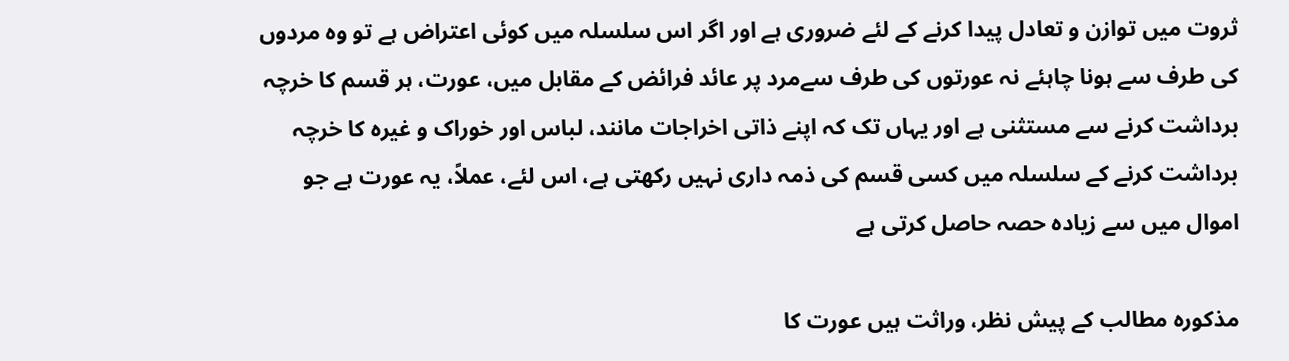ثروت میں توازن و تعادل پیدا کرنے کے لئے ضروری ہے اور اگر اس سلسلہ میں کوئی اعتراض ہے تو وہ مردوں کی طرف سے ہونا چاہئے نہ عورتوں کی طرف سےمرد پر عائد فرائض کے مقابل میں، عورت، ہر قسم کا خرچہ برداشت کرنے سے مستثنی ہے اور یہاں تک کہ اپنے ذاتی اخراجات مانند، لباس اور خوراک و غیرہ کا خرچہ برداشت کرنے کے سلسلہ میں کسی قسم کی ذمہ داری نہیں رکھتی ہے، اس لئے، عملاً، یہ عورت ہے جو اموال میں سے زیادہ حصہ حاصل کرتی ہے

مذکورہ مطالب کے پیش نظر، وراثت ہیں عورت کا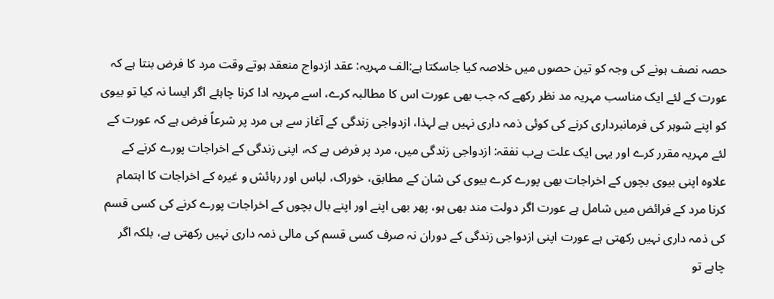حصہ نصف ہونے کی وجہ کو تین حصوں میں خلاصہ کیا جاسکتا ہے:الف مہریہ: عقد ازدواج منعقد ہوتے وقت مرد کا فرض بنتا ہے کہ عورت کے لئے ایک مناسب مہریہ مد نظر رکھے کہ جب بھی عورت اس کا مطالبہ کرے، اسے مہریہ ادا کرنا چاہئے اگر ایسا نہ کیا تو بیوی کو اپنے شوہر کی فرمانبرداری کرنے کی کوئی ذمہ داری نہیں ہے لہذا، ازدواجی زندگی کے آغاز سے ہی مرد پر شرعاً فرض ہے کہ عورت کے لئے مہریہ مقرر کرے اور یہی ایک علت ہےب نفقہ: ازدواجی زندگی میں، مرد پر فرض ہے کہ، اپنی زندگی کے اخراجات پورے کرنے کے علاوہ اپنی بیوی بچوں کے اخراجات بھی پورے کرے بیوی کی شان کے مطابق، خوراک، لباس اور رہائش و غیرہ کے اخراجات کا اہتمام کرنا مرد کے فرائض میں شامل ہے عورت اگر دولت مند بھی ہو، پھر بھی اپنے اور اپنے بال بچوں کے اخراجات پورے کرنے کی کسی قسم کی ذمہ داری نہیں رکھتی ہے عورت اپنی ازدواجی زندگی کے دوران نہ صرف کسی قسم کی مالی ذمہ داری نہیں رکھتی ہے، بلکہ اگر چاہے تو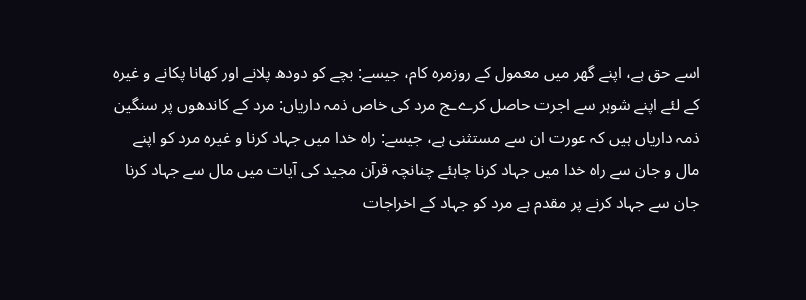اسے حق ہے، اپنے گھر میں معمول کے روزمرہ کام، جیسے: بچے کو دودھ پلانے اور کھانا پکانے و غیرہ کے لئے اپنے شوہر سے اجرت حاصل کرےـج مرد کی خاص ذمہ داریاں: مرد کے کاندھوں پر سنگین ذمہ داریاں ہیں کہ عورت ان سے مستثنی ہے، جیسے: راہ خدا میں جہاد کرنا و غیرہ مرد کو اپنے مال و جان سے راہ خدا میں جہاد کرنا چاہئے چنانچہ قرآن مجید کی آیات میں مال سے جہاد کرنا جان سے جہاد کرنے پر مقدم ہے مرد کو جہاد کے اخراجات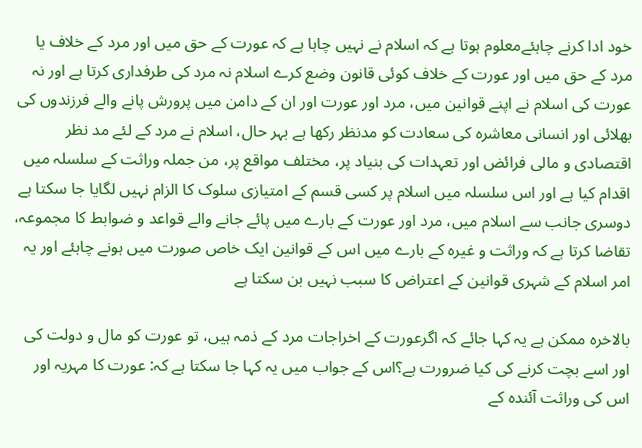خود ادا کرنے چاہئےمعلوم ہوتا ہے کہ اسلام نے نہیں چاہا ہے کہ عورت کے حق میں اور مرد کے خلاف یا مرد کے حق میں اور عورت کے خلاف کوئی قانون وضع کرے اسلام نہ مرد کی طرفداری کرتا ہے اور نہ عورت کی اسلام نے اپنے قوانین میں، مرد اور عورت اور ان کے دامن میں پرورش پانے والے فرزندوں کی بھلائی اور انسانی معاشرہ کی سعادت کو مدنظر رکھا ہے بہر حال، اسلام نے مرد کے لئے مد نظر اقتصادی و مالی فرائض اور تعہدات کی بنیاد پر، مختلف مواقع پر، من جملہ وراثت کے سلسلہ میں اقدام کیا ہے اور اس سلسلہ میں اسلام پر کسی قسم کے امتیازی سلوک کا الزام نہیں لگایا جا سکتا ہے دوسری جانب سے اسلام میں، مرد اور عورت کے بارے میں پائے جانے والے قواعد و ضوابط کا مجموعہ، تقاضا کرتا ہے کہ وراثت و غیرہ کے بارے میں اس کے قوانین ایک خاص صورت میں ہونے چاہئے اور یہ امر اسلام کے شہری قوانین کے اعتراض کا سبب نہیں بن سکتا ہے

بالاخرہ ممکن ہے یہ کہا جائے کہ اگرعورت کے اخراجات مرد کے ذمہ ہیں، تو عورت کو مال و دولت کی اور اسے بچت کرنے کی کیا ضرورت ہے؟اس کے جواب میں یہ کہا جا سکتا ہے کہ: عورت کا مہریہ اور اس کی وراثت آئندہ کے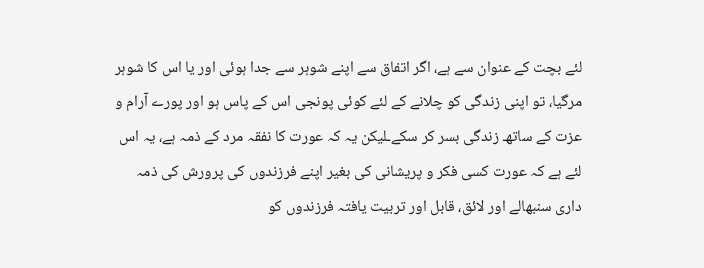لئے بچت کے عنوان سے ہے، اگر اتفاق سے اپنے شوہر سے جدا ہوئی اور یا اس کا شوہر مرگیا، تو اپنی زندگی کو چلانے کے لئے کوئی پونجی اس کے پاس ہو اور پورے آرام و عزت کے ساتھـ زندگی بسر کر سکےـلیکن یہ کہ عورت کا نفقہ مرد کے ذمہ ہے، یہ اس لئے ہے کہ عورت کسی فکر و پریشانی کی بغیر اپنے فرزندوں کی پرورش کی ذمہ داری سنبھالے اور لائق، قابل اور تربیت یافتہ فرزندوں کو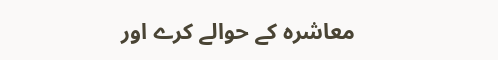معاشرہ کے حوالے کرے اور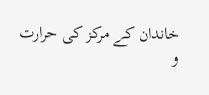خاندان کے مرکز کی حرارت و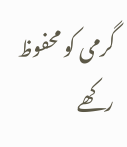گرمی کو محفوظ رکھے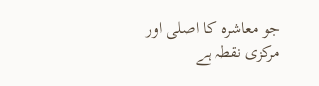جو معاشرہ کا اصلی اور مرکزی نقطہ ہے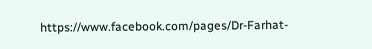https://www.facebook.com/pages/Dr-Farhat-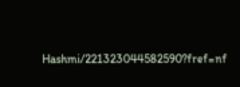Hashmi/221323044582590?fref=nf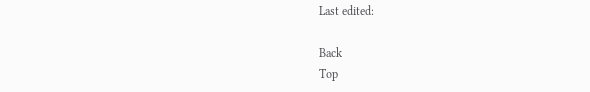Last edited:

Back
Top